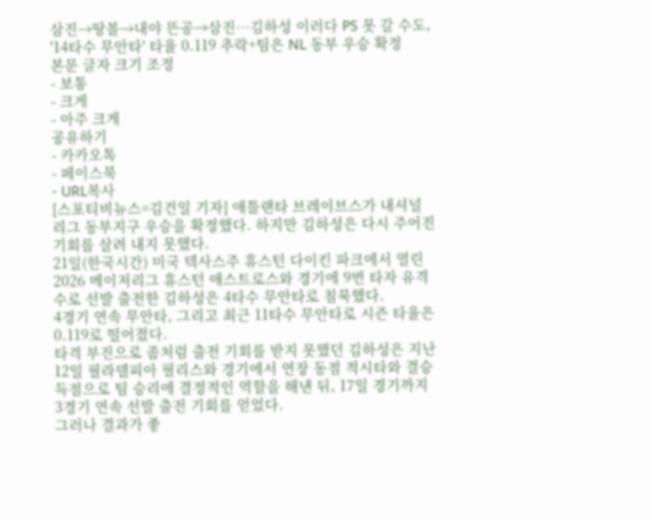삼진→땅볼→내야 뜬공→삼진…김하성 이러다 PS 못 갈 수도, '14타수 무안타' 타율 0.119 추락+팀은 NL 동부 우승 확정
본문 글자 크기 조정
- 보통
- 크게
- 아주 크게
공유하기
- 카카오톡
- 페이스북
- URL복사
[스포티비뉴스=김건일 기자] 애틀랜타 브레이브스가 내셔널리그 동부지구 우승을 확정했다. 하지만 김하성은 다시 주어진 기회를 살려 내지 못했다.
21일(한국시간) 미국 텍사스주 휴스턴 다이킨 파크에서 열린 2026 메이저리그 휴스턴 애스트로스와 경기에 9번 타자 유격수로 선발 출전한 김하성은 4타수 무안타로 침묵했다.
4경기 연속 무안타, 그리고 최근 11타수 무안타로 시즌 타율은 0.119로 떨어졌다.
타격 부진으로 좀처럼 출전 기회를 받지 못했던 김하성은 지난 12일 필라델피아 필리스와 경기에서 연장 동점 적시타와 결승 득점으로 팀 승리에 결정적인 역할을 해낸 뒤, 17일 경기까지 3경기 연속 선발 출전 기회를 얻었다.
그러나 결과가 좋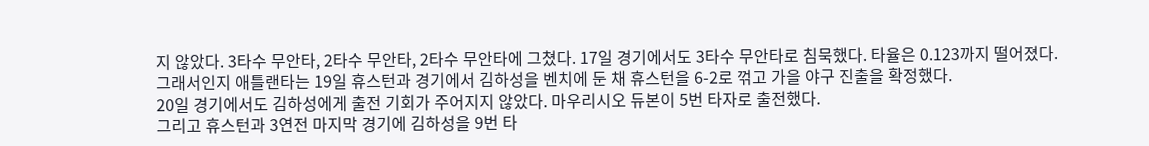지 않았다. 3타수 무안타, 2타수 무안타, 2타수 무안타에 그쳤다. 17일 경기에서도 3타수 무안타로 침묵했다. 타율은 0.123까지 떨어졌다.
그래서인지 애틀랜타는 19일 휴스턴과 경기에서 김하성을 벤치에 둔 채 휴스턴을 6-2로 꺾고 가을 야구 진출을 확정했다.
20일 경기에서도 김하성에게 출전 기회가 주어지지 않았다. 마우리시오 듀본이 5번 타자로 출전했다.
그리고 휴스턴과 3연전 마지막 경기에 김하성을 9번 타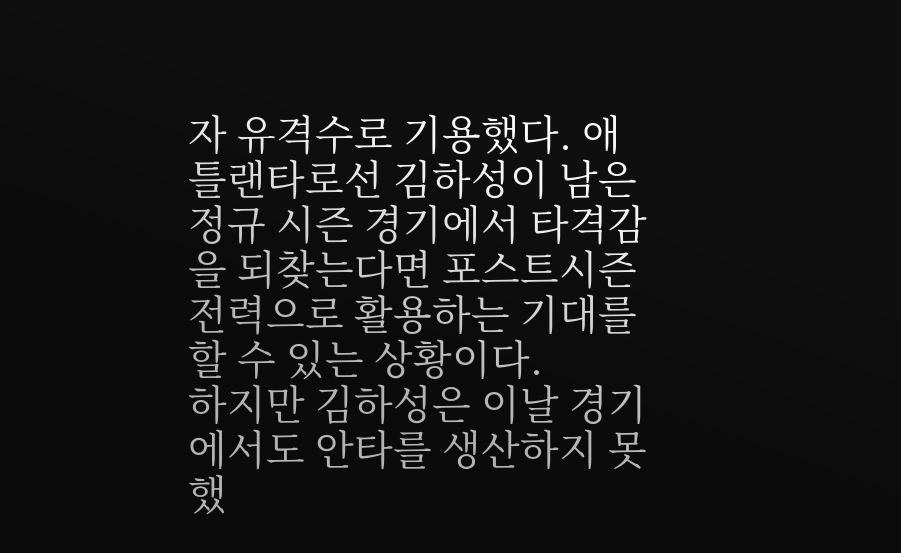자 유격수로 기용했다. 애틀랜타로선 김하성이 남은 정규 시즌 경기에서 타격감을 되찾는다면 포스트시즌 전력으로 활용하는 기대를 할 수 있는 상황이다.
하지만 김하성은 이날 경기에서도 안타를 생산하지 못했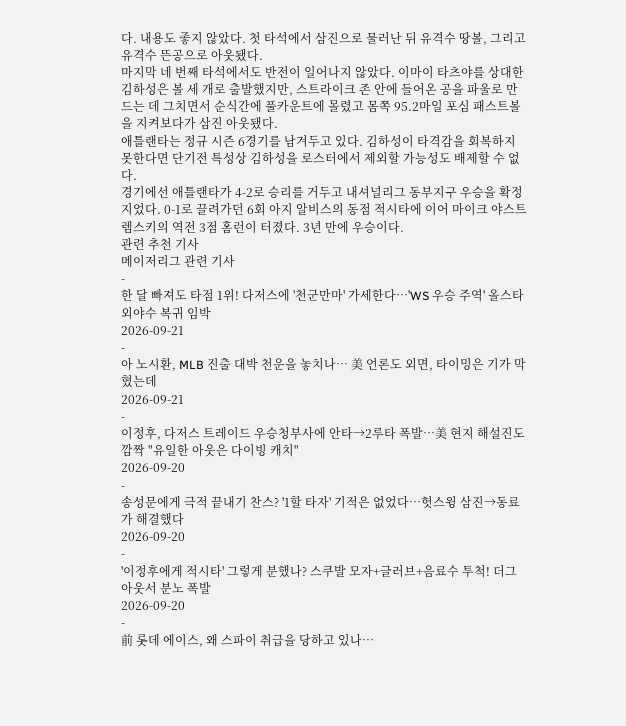다. 내용도 좋지 않았다. 첫 타석에서 삼진으로 물러난 뒤 유격수 땅볼, 그리고 유격수 뜬공으로 아웃됐다.
마지막 네 번째 타석에서도 반전이 일어나지 않았다. 이마이 타츠야를 상대한 김하성은 볼 세 개로 출발했지만, 스트라이크 존 안에 들어온 공을 파울로 만드는 데 그치면서 순식간에 풀카운트에 몰렸고 몸쪽 95.2마일 포심 패스트볼을 지켜보다가 삼진 아웃됐다.
애틀랜타는 정규 시즌 6경기를 남겨두고 있다. 김하성이 타격감을 회복하지 못한다면 단기전 특성상 김하성을 로스터에서 제외할 가능성도 배제할 수 없다.
경기에선 애틀랜타가 4-2로 승리를 거두고 내셔널리그 동부지구 우승을 확정지었다. 0-1로 끌려가던 6회 아지 알비스의 동점 적시타에 이어 마이크 야스트렘스키의 역전 3점 홈런이 터졌다. 3년 만에 우승이다.
관련 추천 기사
메이저리그 관련 기사
-
한 달 빠져도 타점 1위! 다저스에 '천군만마' 가세한다…'WS 우승 주역' 올스타 외야수 복귀 임박
2026-09-21
-
아 노시환, MLB 진출 대박 천운을 놓치나… 美 언론도 외면, 타이밍은 기가 막혔는데
2026-09-21
-
이정후, 다저스 트레이드 우승청부사에 안타→2루타 폭발…美 현지 해설진도 깜짝 "유일한 아웃은 다이빙 캐치"
2026-09-20
-
송성문에게 극적 끝내기 찬스? '1할 타자' 기적은 없었다…헛스윙 삼진→동료가 해결했다
2026-09-20
-
'이정후에게 적시타' 그렇게 분했나? 스쿠발 모자+글러브+음료수 투척! 더그아웃서 분노 폭발
2026-09-20
-
前 롯데 에이스, 왜 스파이 취급을 당하고 있나…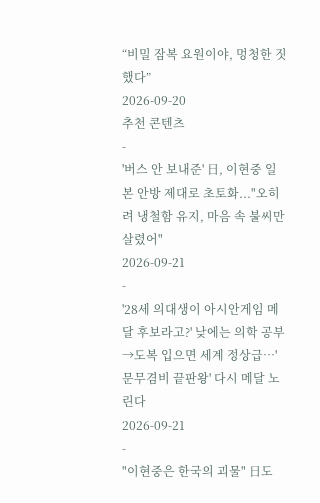“비밀 잠복 요원이야, 멍청한 짓 했다”
2026-09-20
추천 콘텐츠
-
'버스 안 보내준' 日, 이현중 일본 안방 제대로 초토화..."오히려 냉철함 유지, 마음 속 불씨만 살렸어"
2026-09-21
-
'28세 의대생이 아시안게임 메달 후보라고?' 낮에는 의학 공부→도복 입으면 세계 정상급…'문무겸비 끝판왕' 다시 메달 노린다
2026-09-21
-
"이현중은 한국의 괴물" 日도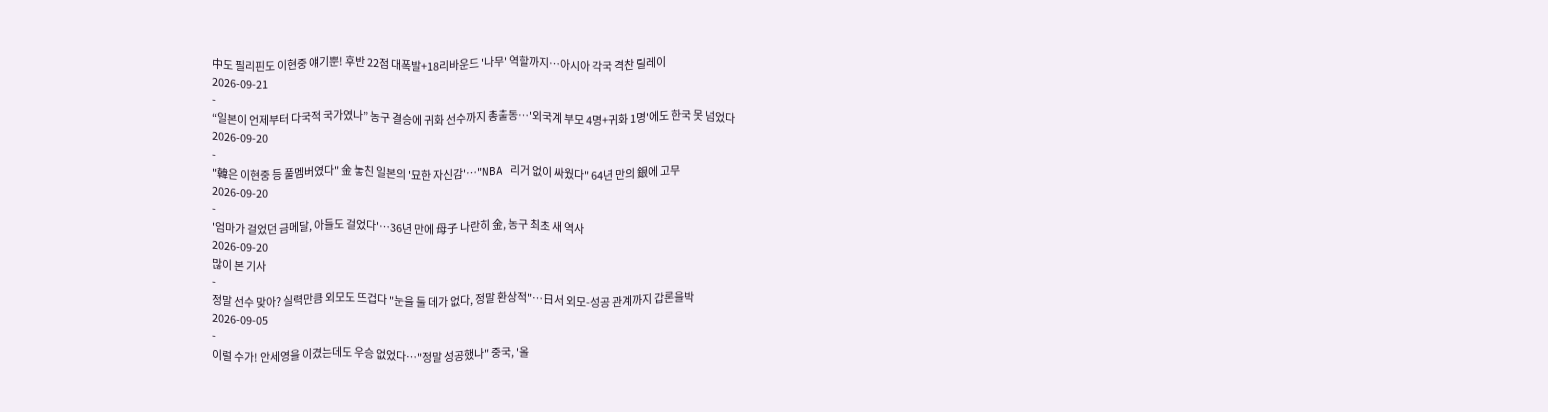中도 필리핀도 이현중 얘기뿐! 후반 22점 대폭발+18리바운드 '나무' 역할까지…아시아 각국 격찬 릴레이
2026-09-21
-
“일본이 언제부터 다국적 국가였나” 농구 결승에 귀화 선수까지 총출동…'외국계 부모 4명+귀화 1명'에도 한국 못 넘었다
2026-09-20
-
"韓은 이현중 등 풀멤버였다" 金 놓친 일본의 '묘한 자신감'…"NBA 리거 없이 싸웠다" 64년 만의 銀에 고무
2026-09-20
-
'엄마가 걸었던 금메달, 아들도 걸었다'…36년 만에 母子 나란히 金, 농구 최초 새 역사
2026-09-20
많이 본 기사
-
정말 선수 맞아? 실력만큼 외모도 뜨겁다 "눈을 둘 데가 없다, 정말 환상적"…日서 외모-성공 관계까지 갑론을박
2026-09-05
-
이럴 수가! 안세영을 이겼는데도 우승 없었다…"정말 성공했나" 중국, '올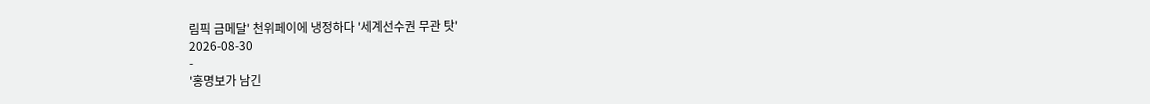림픽 금메달' 천위페이에 냉정하다 '세계선수권 무관 탓'
2026-08-30
-
'홍명보가 남긴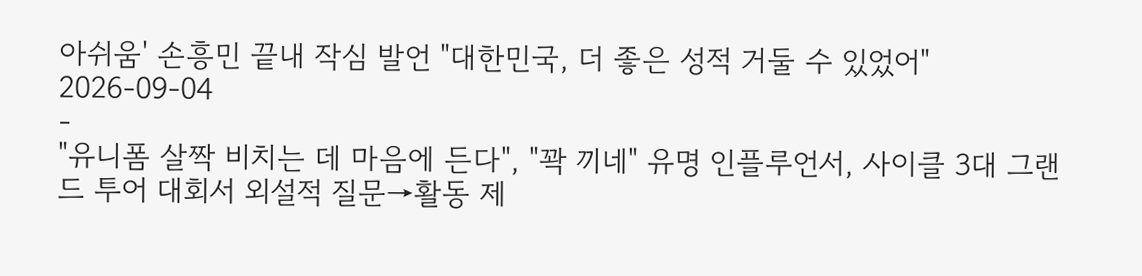아쉬움' 손흥민 끝내 작심 발언 "대한민국, 더 좋은 성적 거둘 수 있었어"
2026-09-04
-
"유니폼 살짝 비치는 데 마음에 든다", "꽉 끼네" 유명 인플루언서, 사이클 3대 그랜드 투어 대회서 외설적 질문→활동 제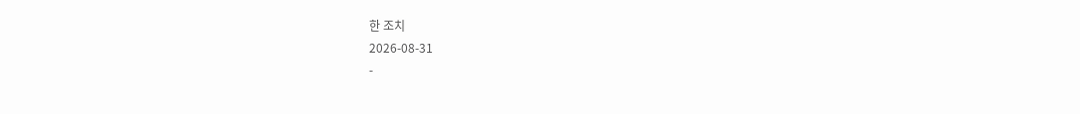한 조치
2026-08-31
-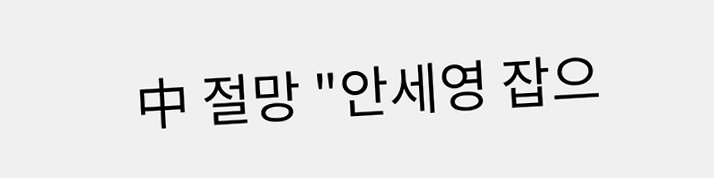中 절망 "안세영 잡으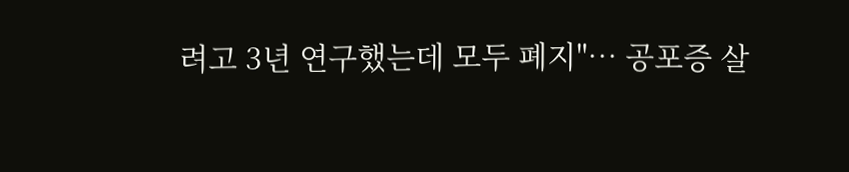려고 3년 연구했는데 모두 폐지"… 공포증 살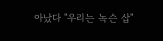아났다 "우리는 녹슨 삽"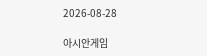2026-08-28

아시안게임